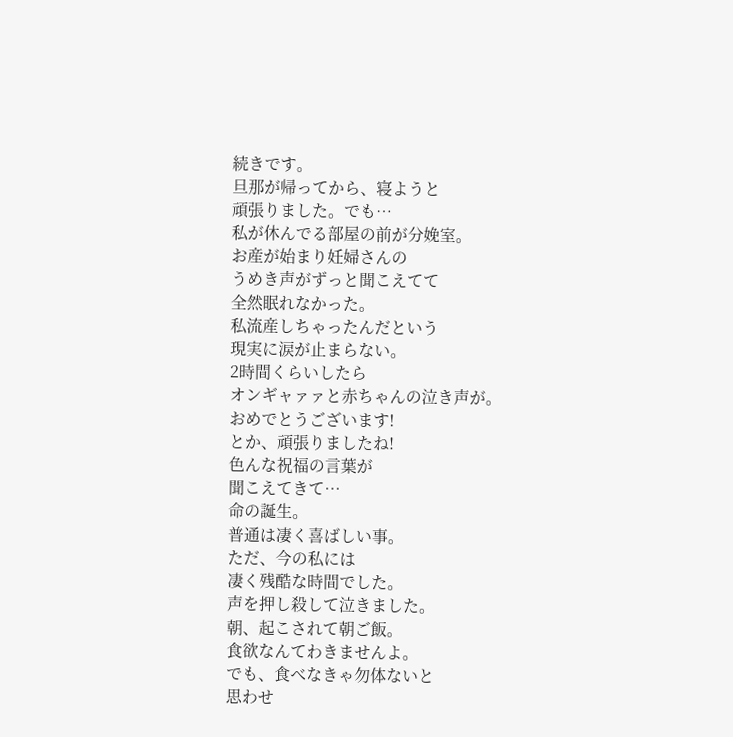続きです。
旦那が帰ってから、寝ようと
頑張りました。でも…
私が休んでる部屋の前が分娩室。
お産が始まり妊婦さんの
うめき声がずっと聞こえてて
全然眠れなかった。
私流産しちゃったんだという
現実に涙が止まらない。
2時間くらいしたら
オンギャァァと赤ちゃんの泣き声が。
おめでとうございます!
とか、頑張りましたね!
色んな祝福の言葉が
聞こえてきて…
命の誕生。
普通は凄く喜ばしい事。
ただ、今の私には
凄く残酷な時間でした。
声を押し殺して泣きました。
朝、起こされて朝ご飯。
食欲なんてわきませんよ。
でも、食べなきゃ勿体ないと
思わせ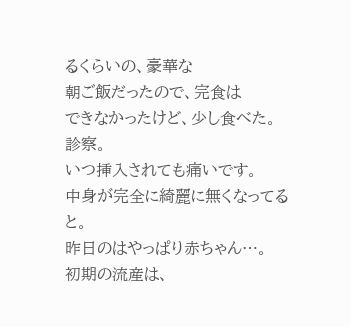るくらいの、豪華な
朝ご飯だったので、完食は
できなかったけど、少し食べた。
診察。
いつ挿入されても痛いです。
中身が完全に綺麗に無くなってると。
昨日のはやっぱり赤ちゃん…。
初期の流産は、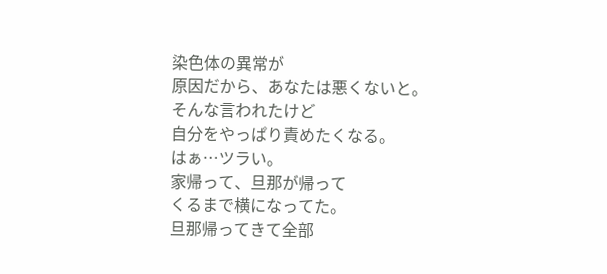染色体の異常が
原因だから、あなたは悪くないと。
そんな言われたけど
自分をやっぱり責めたくなる。
はぁ…ツラい。
家帰って、旦那が帰って
くるまで横になってた。
旦那帰ってきて全部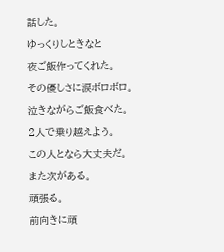話した。
ゆっくりしときなと
夜ご飯作ってくれた。
その優しさに涙ボロボロ。
泣きながらご飯食べた。
2人で乗り越えよう。
この人となら大丈夫だ。
また次がある。
頑張る。
前向きに頑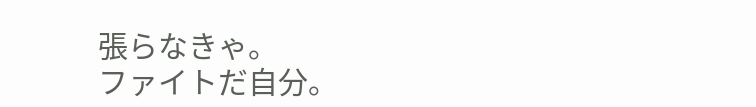張らなきゃ。
ファイトだ自分。